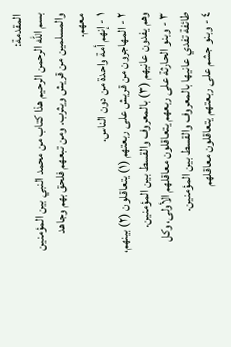المقدمة:
بسم الله الرحمن الرحيم هذا كتاب من محمد النبي بين المؤمنين والمسلمين من قريش ويثرب. ومن تبعهم فلحق بهم وجاهد معهم.
١ - إنهم أمة واحدة من دون الناس.
٢ - المهاجرون من قريش على ربعتهم (١) يتعاقلون (٢) بينهم، وهم يفدون عانيهم (٣) بالمعروف والقسط بين المؤمنين.
٣ - وبنو الحارثة على ربعهم يتعاقلون معاقلهم الأولى، وكل طائفة تفدي عانيها بالمعروف والقسط بين المؤمنين.
٤ - وبنو جشم على ربعتهم يتعاقلون معاقلهم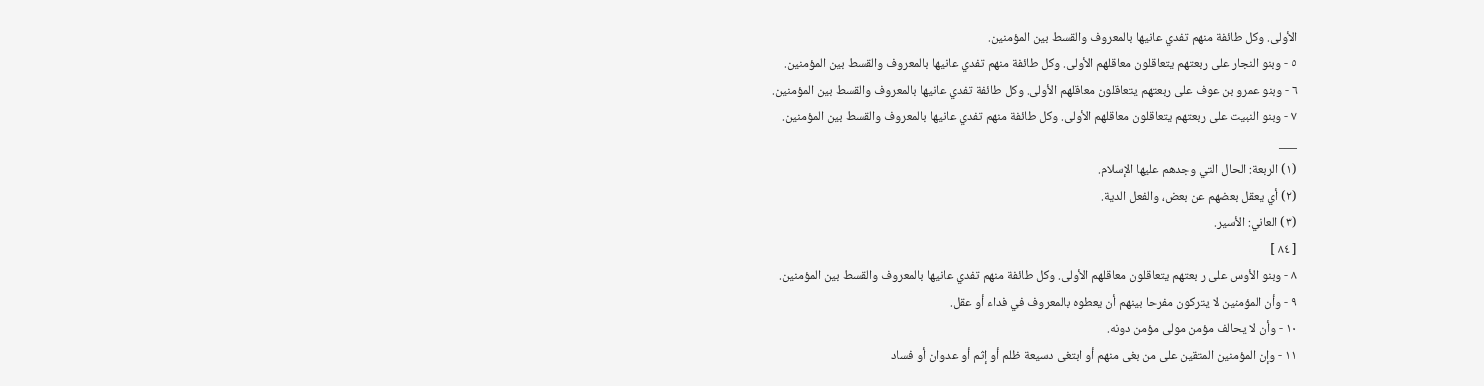الأولى. وكل طائفة منهم تفدي عانيها بالمعروف والقسط بين المؤمنين.
٥ - وبنو النجار على ربعتهم يتعاقلون معاقلهم الأولى. وكل طائفة منهم تفدي عانيها بالمعروف والقسط بين المؤمنين.
٦ - وبنو عمرو بن عوف على ربعتهم يتعاقلون معاقلهم الأولى. وكل طائفة تفدي عانيها بالمعروف والقسط بين المؤمنين.
٧ - وبنو النبيت على ربعتهم يتعاقلون معاقلهم الأولى. وكل طائفة منهم تفدي عانيها بالمعروف والقسط بين المؤمنين.
___
(١) الربعة: الحال التي وجدهم عليها الإسلام.
(٢) أي يعقل بعضهم عن بعض، والفعل الدية.
(٣) العاني: الأسير.
[ ٨٤ ]
٨ - وبنو الأوس على ر بعتهم يتعاقلون معاقلهم الأولى. وكل طائفة منهم تفدي عانيها بالمعروف والقسط بين المؤمنين.
٩ - وأن المؤمنين لا يتركون مفرحا بينهم أن يعطوه بالمعروف في فداء أو عقل.
١٠ - وأن لا يحالف مؤمن مولى مؤمن دونه.
١١ - وإن المؤمنين المتقين على من بغى منهم أو ابتغى دسيعة ظلم أو إثم أو عدوان أو فساد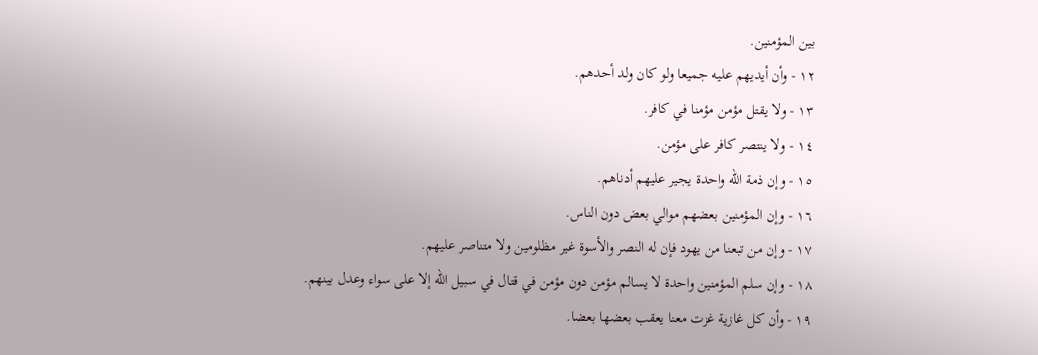بين المؤمنين.
١٢ - وأن أيديهم عليه جميعا ولو كان ولد أحدهم.
١٣ - ولا يقتل مؤمن مؤمنا في كافر.
١٤ - ولا ينتصر كافر على مؤمن.
١٥ - وإن ذمة الله واحدة يجير عليهم أدناهم.
١٦ - وإن المؤمنين بعضهم موالي بعض دون الناس.
١٧ - وإن من تبعنا من يهود فإن له النصر والأسوة غير مظلومين ولا متناصر عليهم.
١٨ - وإن سلم المؤمنين واحدة لا يسالم مؤمن دون مؤمن في قتال في سبيل الله إلا على سواء وعدل بينهم.
١٩ - وأن كل غازية غزت معنا يعقب بعضها بعضا.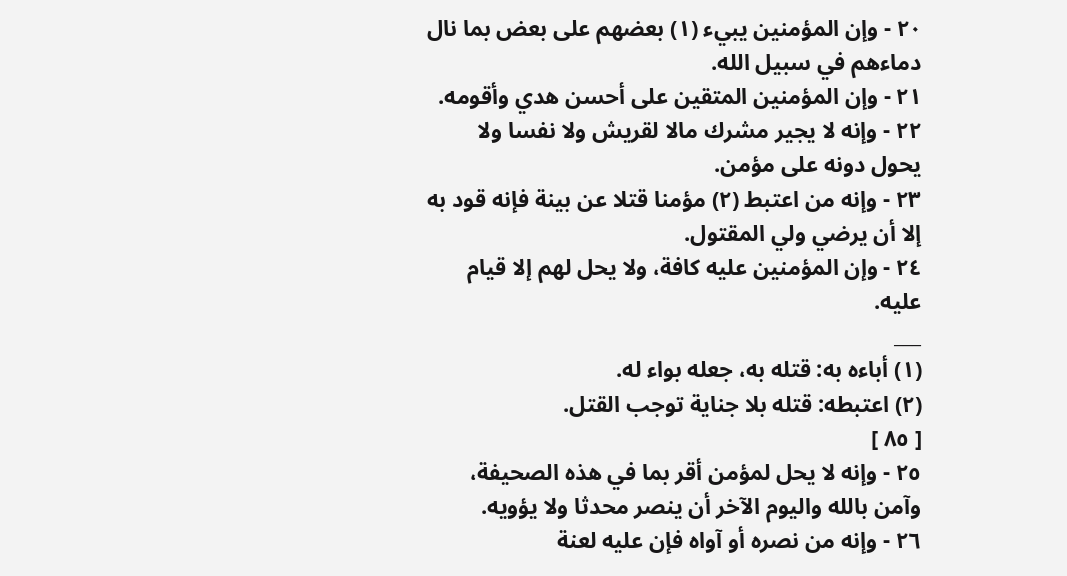٢٠ - وإن المؤمنين يبيء (١) بعضهم على بعض بما نال دماءهم في سبيل الله.
٢١ - وإن المؤمنين المتقين على أحسن هدي وأقومه.
٢٢ - وإنه لا يجير مشرك مالا لقريش ولا نفسا ولا يحول دونه على مؤمن.
٢٣ - وإنه من اعتبط (٢) مؤمنا قتلا عن بينة فإنه قود به إلا أن يرضي ولي المقتول.
٢٤ - وإن المؤمنين عليه كافة، ولا يحل لهم إلا قيام عليه.
___
(١) أباءه به: قتله به، جعله بواء له.
(٢) اعتبطه: قتله بلا جناية توجب القتل.
[ ٨٥ ]
٢٥ - وإنه لا يحل لمؤمن أقر بما في هذه الصحيفة، وآمن بالله واليوم الآخر أن ينصر محدثا ولا يؤويه.
٢٦ - وإنه من نصره أو آواه فإن عليه لعنة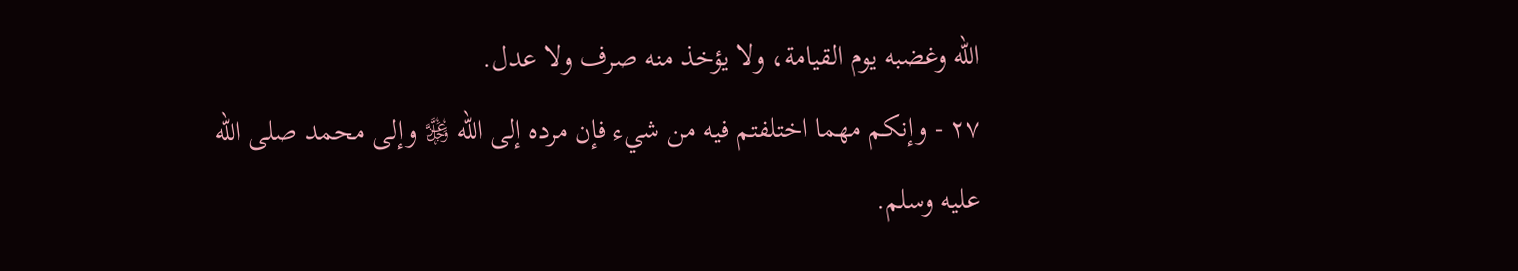الله وغضبه يوم القيامة، ولا يؤخذ منه صرف ولا عدل.
٢٧ - وإنكم مهما اختلفتم فيه من شيء فإن مرده إلى الله ﷿ وإلى محمد صلى الله عليه وسلم.